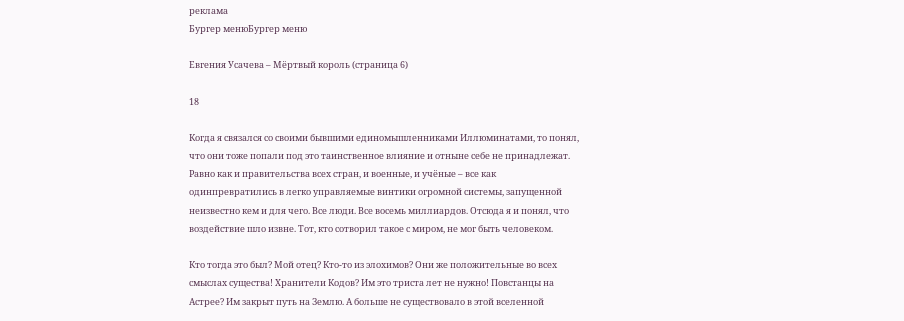реклама
Бургер менюБургер меню

Евгения Усачева – Мёртвый король (страница 6)

18

Когда я связался со своими бывшими единомышленниками Иллюминатами, то понял, что они тоже попали под это таинственное влияние и отныне себе не принадлежат. Равно как и правительства всех стран, и военные, и учёные – все как одинпревратились в легко управляемые винтики огромной системы, запущенной неизвестно кем и для чего. Все люди. Все восемь миллиардов. Отсюда я и понял, что воздействие шло извне. Тот, кто сотворил такое с миром, не мог быть человеком.

Кто тогда это был? Мой отец? Кто-то из элохимов? Они же положительные во всех смыслах существа! Хранители Кодов? Им это триста лет не нужно! Повстанцы на Астрее? Им закрыт путь на Землю. А больше не существовало в этой вселенной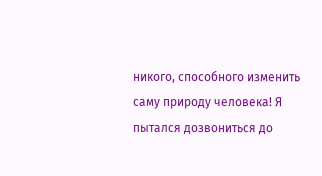никого, способного изменить саму природу человека! Я пытался дозвониться до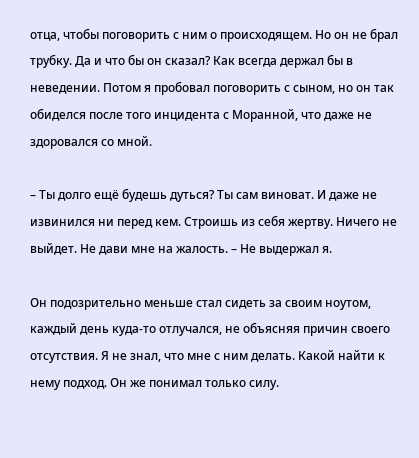отца, чтобы поговорить с ним о происходящем. Но он не брал трубку. Да и что бы он сказал? Как всегда держал бы в неведении. Потом я пробовал поговорить с сыном, но он так обиделся после того инцидента с Моранной, что даже не здоровался со мной.

– Ты долго ещё будешь дуться? Ты сам виноват. И даже не извинился ни перед кем. Строишь из себя жертву. Ничего не выйдет. Не дави мне на жалость. – Не выдержал я.

Он подозрительно меньше стал сидеть за своим ноутом, каждый день куда-то отлучался, не объясняя причин своего отсутствия. Я не знал, что мне с ним делать. Какой найти к нему подход. Он же понимал только силу.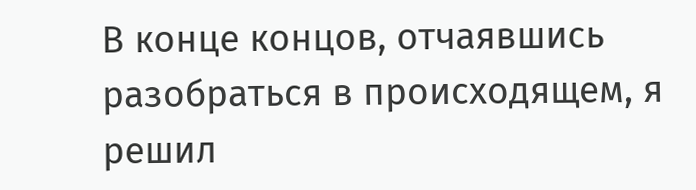В конце концов, отчаявшись разобраться в происходящем, я решил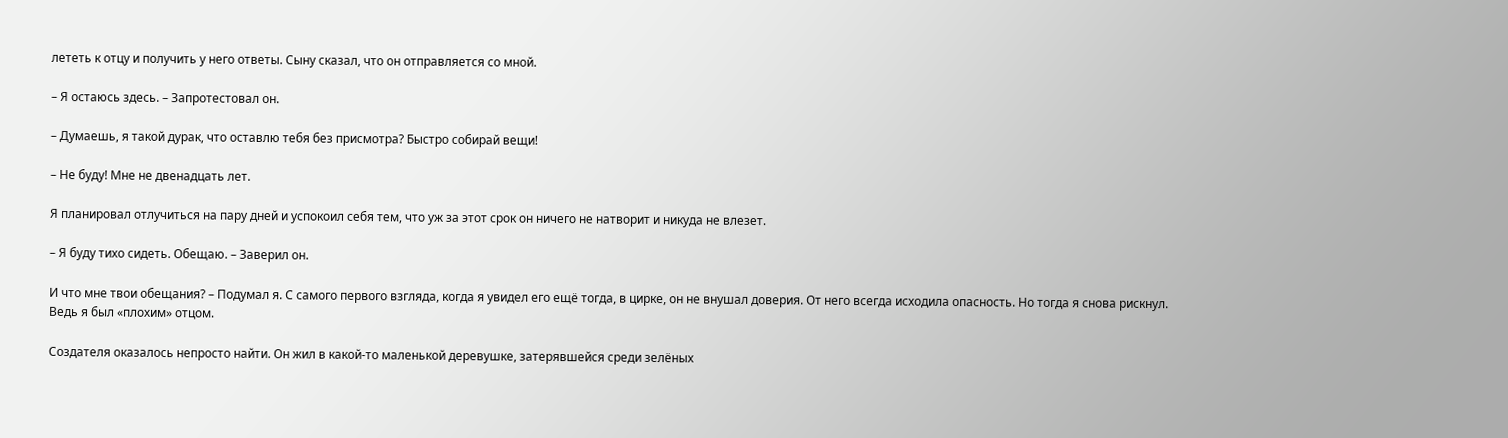лететь к отцу и получить у него ответы. Сыну сказал, что он отправляется со мной.

– Я остаюсь здесь. – Запротестовал он.

– Думаешь, я такой дурак, что оставлю тебя без присмотра? Быстро собирай вещи!

– Не буду! Мне не двенадцать лет.

Я планировал отлучиться на пару дней и успокоил себя тем, что уж за этот срок он ничего не натворит и никуда не влезет.

– Я буду тихо сидеть. Обещаю. – Заверил он.

И что мне твои обещания? – Подумал я. С самого первого взгляда, когда я увидел его ещё тогда, в цирке, он не внушал доверия. От него всегда исходила опасность. Но тогда я снова рискнул. Ведь я был «плохим» отцом.

Создателя оказалось непросто найти. Он жил в какой-то маленькой деревушке, затерявшейся среди зелёных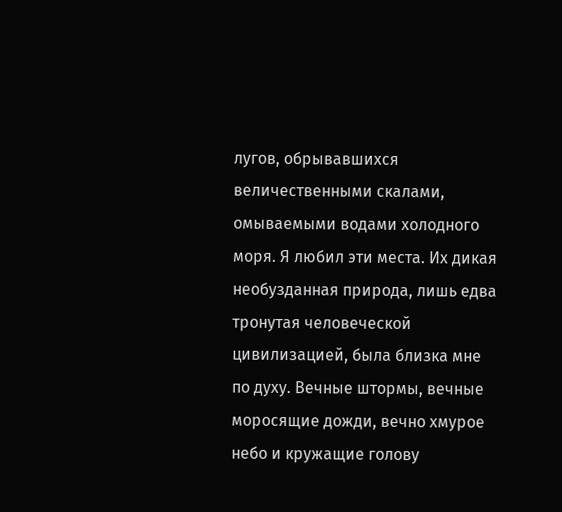лугов, обрывавшихся величественными скалами, омываемыми водами холодного моря. Я любил эти места. Их дикая необузданная природа, лишь едва тронутая человеческой цивилизацией, была близка мне по духу. Вечные штормы, вечные моросящие дожди, вечно хмурое небо и кружащие голову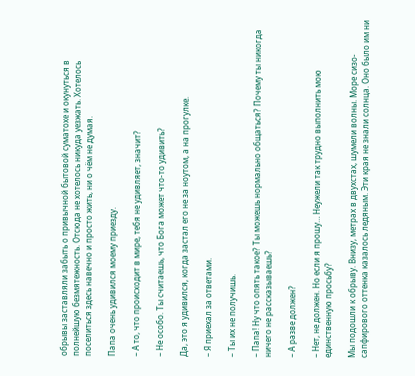обрывы заставляли забыть о привычной бытовой суматохе и окунуться в полнейшую безмятежность. Отсюда не хотелось никуда уезжать. Хотелось поселиться здесь навечно и просто жить, ни о чём не думая.

Папа очень удивился моему приезду.

– А то, что происходит в мире, тебя не удивляет, значит?

– Не особо. Ты считаешь, что Бога может что-то удивить?

Да, это я удивился, когда застал его не за ноутом, а на прогулке.

– Я приехал за ответами.

– Ты их не получишь.

– Папа! Ну что опять такое? Ты можешь нормально общаться? Почему ты никогда ничего не рассказываешь?

– А разве должен?

– Нет, не должен. Но если я прошу… Неужели так трудно выполнить мою единственную просьбу?

Мы подошли к обрыву. Внизу, метрах в двухстах, шумели волны. Море сизо-сапфирового оттенка казалось ледяным. Эти края не знали солнца. Оно было им ни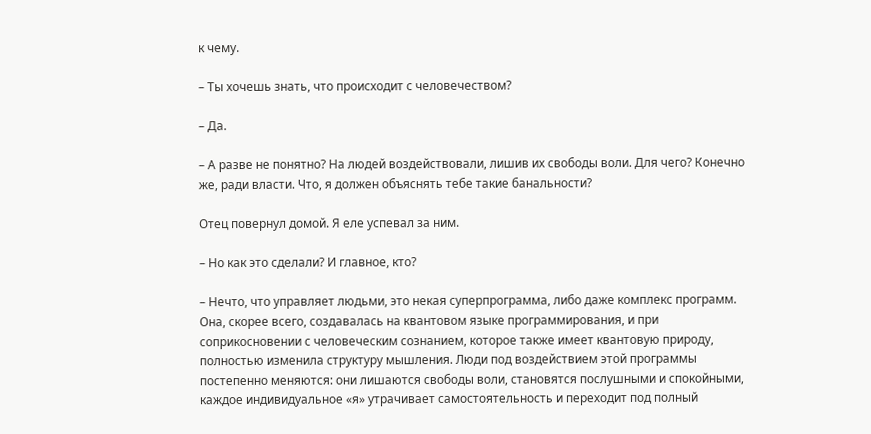к чему.

– Ты хочешь знать, что происходит с человечеством?

– Да.

– А разве не понятно? На людей воздействовали, лишив их свободы воли. Для чего? Конечно же, ради власти. Что, я должен объяснять тебе такие банальности?

Отец повернул домой. Я еле успевал за ним.

– Но как это сделали? И главное, кто?

– Нечто, что управляет людьми, это некая суперпрограмма, либо даже комплекс программ. Она, скорее всего, создавалась на квантовом языке программирования, и при соприкосновении с человеческим сознанием, которое также имеет квантовую природу, полностью изменила структуру мышления. Люди под воздействием этой программы постепенно меняются: они лишаются свободы воли, становятся послушными и спокойными, каждое индивидуальное «я» утрачивает самостоятельность и переходит под полный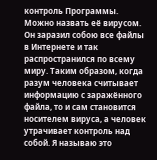контроль Программы. Можно назвать её вирусом. Он заразил собою все файлы в Интернете и так распространился по всему миру. Таким образом, когда разум человека считывает информацию с заражённого файла, то и сам становится носителем вируса, а человек утрачивает контроль над собой. Я называю это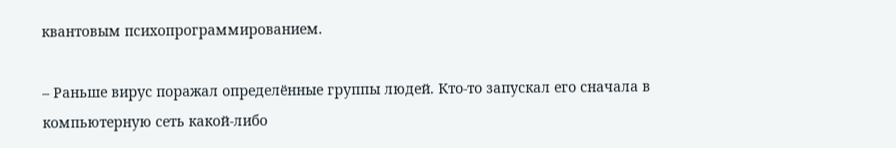квантовым психопрограммированием.

– Раньше вирус поражал определённые группы людей. Кто-то запускал его сначала в компьютерную сеть какой-либо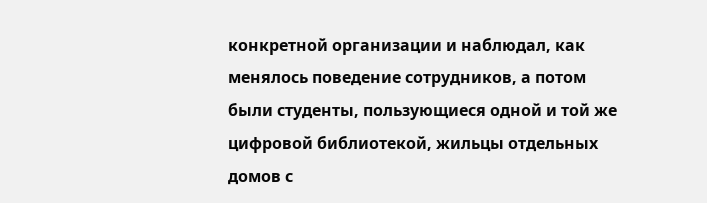конкретной организации и наблюдал, как менялось поведение сотрудников, а потом были студенты, пользующиеся одной и той же цифровой библиотекой, жильцы отдельных домов с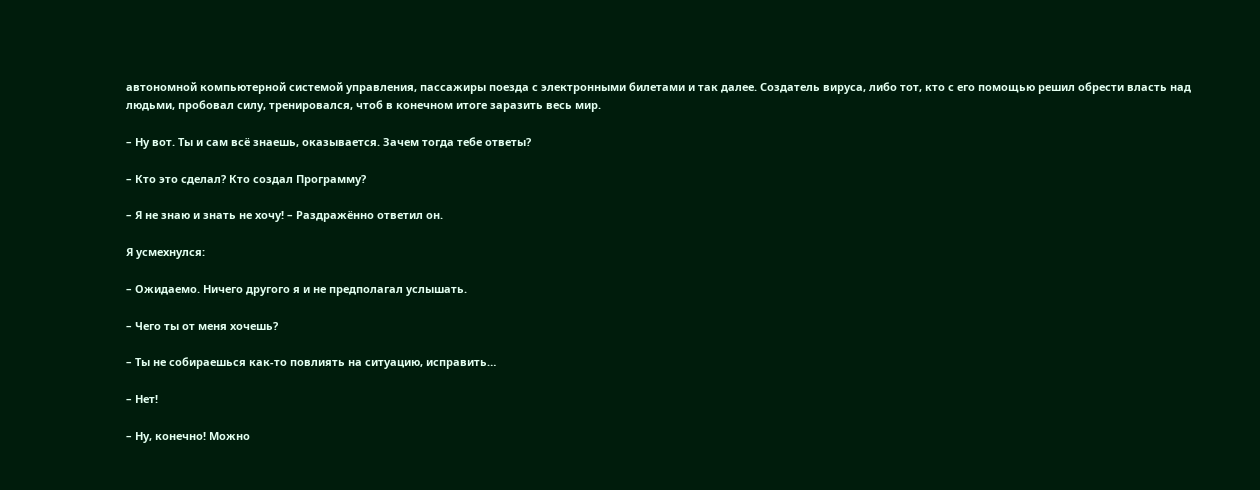автономной компьютерной системой управления, пассажиры поезда с электронными билетами и так далее. Создатель вируса, либо тот, кто с его помощью решил обрести власть над людьми, пробовал силу, тренировался, чтоб в конечном итоге заразить весь мир.

– Ну вот. Ты и сам всё знаешь, оказывается. Зачем тогда тебе ответы?

– Кто это сделал? Кто создал Программу?

– Я не знаю и знать не хочу! – Раздражённо ответил он.

Я усмехнулся:

– Ожидаемо. Ничего другого я и не предполагал услышать.

– Чего ты от меня хочешь?

– Ты не собираешься как-то повлиять на ситуацию, исправить…

– Нет!

– Ну, конечно! Можно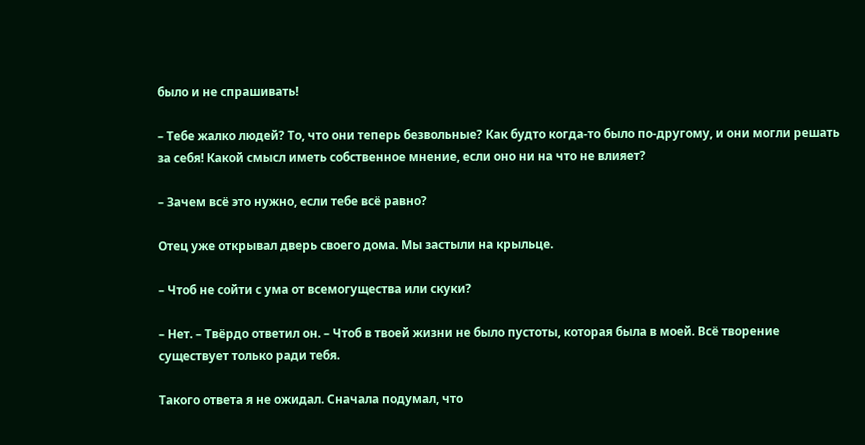было и не спрашивать!

– Тебе жалко людей? То, что они теперь безвольные? Как будто когда-то было по-другому, и они могли решать за себя! Какой смысл иметь собственное мнение, если оно ни на что не влияет?

– Зачем всё это нужно, если тебе всё равно?

Отец уже открывал дверь своего дома. Мы застыли на крыльце.

– Чтоб не сойти с ума от всемогущества или скуки?

– Нет. – Твёрдо ответил он. – Чтоб в твоей жизни не было пустоты, которая была в моей. Всё творение существует только ради тебя.

Такого ответа я не ожидал. Сначала подумал, что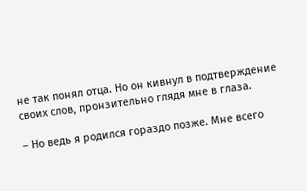не так понял отца. Но он кивнул в подтверждение своих слов, пронзительно глядя мне в глаза.

– Но ведь я родился гораздо позже. Мне всего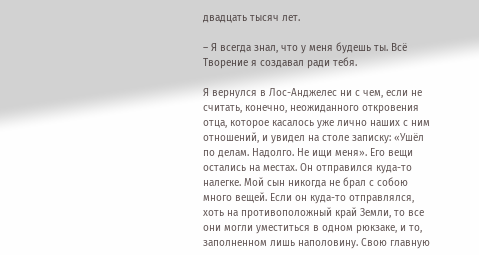двадцать тысяч лет.

– Я всегда знал, что у меня будешь ты. Всё Творение я создавал ради тебя.

Я вернулся в Лос-Анджелес ни с чем, если не считать, конечно, неожиданного откровения отца, которое касалось уже лично наших с ним отношений, и увидел на столе записку: «Ушёл по делам. Надолго. Не ищи меня». Его вещи остались на местах. Он отправился куда-то налегке. Мой сын никогда не брал с собою много вещей. Если он куда-то отправлялся, хоть на противоположный край Земли, то все они могли уместиться в одном рюкзаке, и то, заполненном лишь наполовину. Свою главную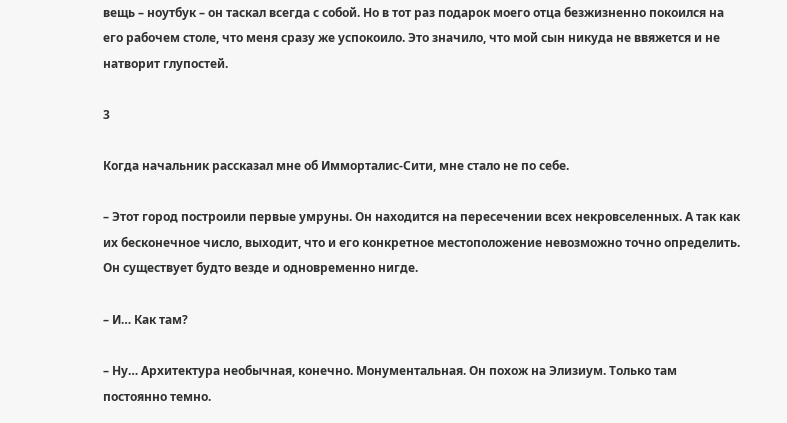вещь – ноутбук – он таскал всегда с собой. Но в тот раз подарок моего отца безжизненно покоился на его рабочем столе, что меня сразу же успокоило. Это значило, что мой сын никуда не ввяжется и не натворит глупостей.

3

Когда начальник рассказал мне об Имморталис-Сити, мне стало не по себе.

– Этот город построили первые умруны. Он находится на пересечении всех некровселенных. А так как их бесконечное число, выходит, что и его конкретное местоположение невозможно точно определить. Он существует будто везде и одновременно нигде.

– И… Как там?

– Ну… Архитектура необычная, конечно. Монументальная. Он похож на Элизиум. Только там постоянно темно.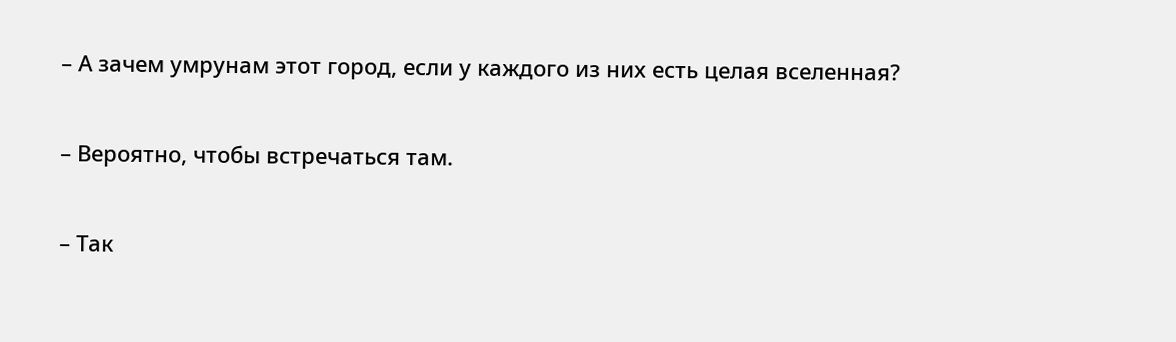– А зачем умрунам этот город, если у каждого из них есть целая вселенная?

– Вероятно, чтобы встречаться там.

– Так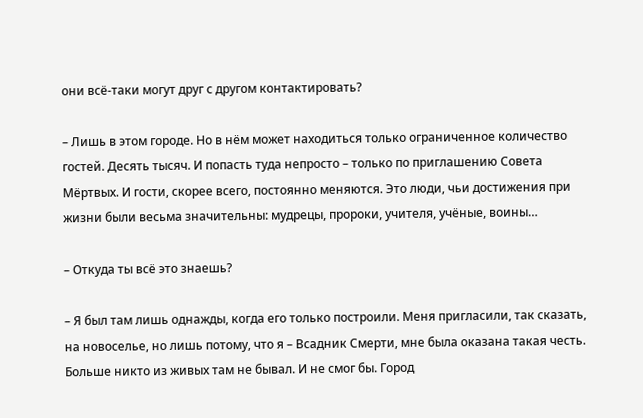они всё-таки могут друг с другом контактировать?

– Лишь в этом городе. Но в нём может находиться только ограниченное количество гостей. Десять тысяч. И попасть туда непросто – только по приглашению Совета Мёртвых. И гости, скорее всего, постоянно меняются. Это люди, чьи достижения при жизни были весьма значительны: мудрецы, пророки, учителя, учёные, воины…

– Откуда ты всё это знаешь?

– Я был там лишь однажды, когда его только построили. Меня пригласили, так сказать, на новоселье, но лишь потому, что я – Всадник Смерти, мне была оказана такая честь. Больше никто из живых там не бывал. И не смог бы. Город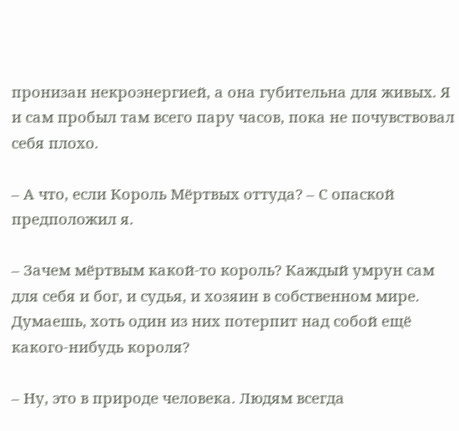пронизан некроэнергией, а она губительна для живых. Я и сам пробыл там всего пару часов, пока не почувствовал себя плохо.

– А что, если Король Мёртвых оттуда? – С опаской предположил я.

– Зачем мёртвым какой-то король? Каждый умрун сам для себя и бог, и судья, и хозяин в собственном мире. Думаешь, хоть один из них потерпит над собой ещё какого-нибудь короля?

– Ну, это в природе человека. Людям всегда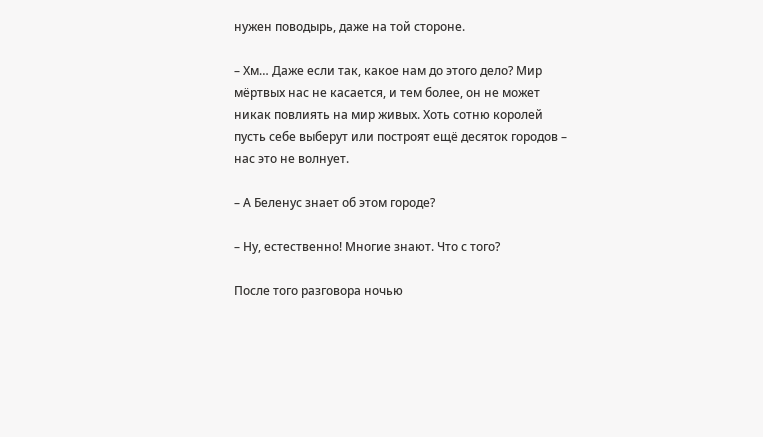нужен поводырь, даже на той стороне.

– Хм… Даже если так, какое нам до этого дело? Мир мёртвых нас не касается, и тем более, он не может никак повлиять на мир живых. Хоть сотню королей пусть себе выберут или построят ещё десяток городов – нас это не волнует.

– А Беленус знает об этом городе?

– Ну, естественно! Многие знают. Что с того?

После того разговора ночью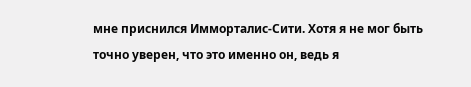мне приснился Имморталис-Сити. Хотя я не мог быть точно уверен, что это именно он, ведь я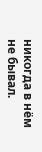никогда в нём не бывал.